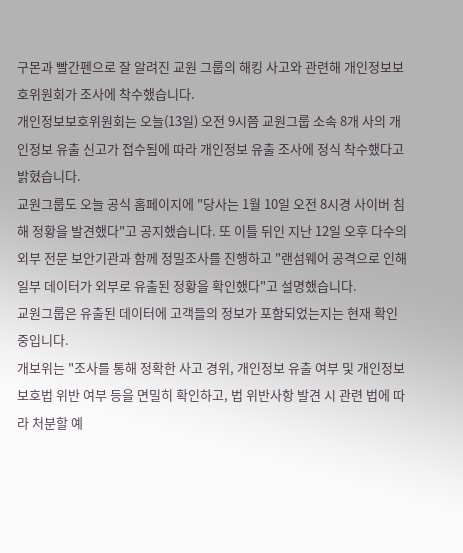구몬과 빨간펜으로 잘 알려진 교원 그룹의 해킹 사고와 관련해 개인정보보호위원회가 조사에 착수했습니다.
개인정보보호위원회는 오늘(13일) 오전 9시쯤 교원그룹 소속 8개 사의 개인정보 유출 신고가 접수됨에 따라 개인정보 유출 조사에 정식 착수했다고 밝혔습니다.
교원그룹도 오늘 공식 홈페이지에 "당사는 1월 10일 오전 8시경 사이버 침해 정황을 발견했다"고 공지했습니다. 또 이틀 뒤인 지난 12일 오후 다수의 외부 전문 보안기관과 함께 정밀조사를 진행하고 "랜섬웨어 공격으로 인해 일부 데이터가 외부로 유출된 정황을 확인했다"고 설명했습니다.
교원그룹은 유출된 데이터에 고객들의 정보가 포함되었는지는 현재 확인 중입니다.
개보위는 "조사를 통해 정확한 사고 경위, 개인정보 유출 여부 및 개인정보 보호법 위반 여부 등을 면밀히 확인하고, 법 위반사항 발견 시 관련 법에 따라 처분할 예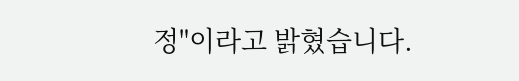정"이라고 밝혔습니다.